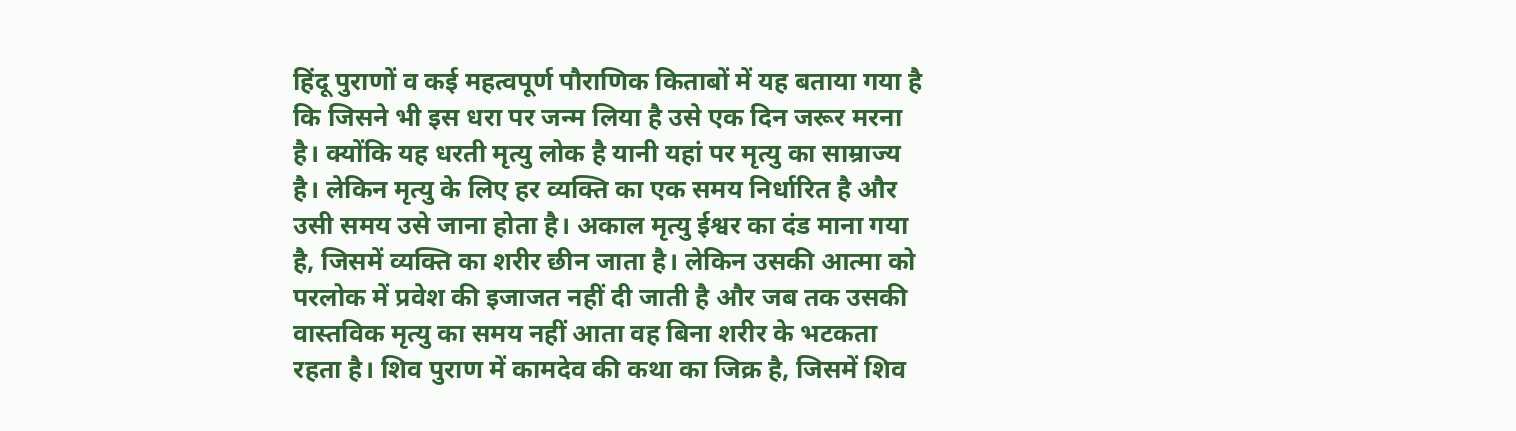हिंदू पुराणों व कई महत्वपूर्ण पौराणिक किताबों में यह बताया गया है कि जिसने भी इस धरा पर जन्म लिया है उसे एक दिन जरूर मरना है। क्योंकि यह धरती मृत्यु लोक है यानी यहां पर मृत्यु का साम्राज्य है। लेकिन मृत्यु के लिए हर व्यक्ति का एक समय निर्धारित है और उसी समय उसे जाना होता है। अकाल मृत्यु ईश्वर का दंड माना गया है, जिसमें व्यक्ति का शरीर छीन जाता है। लेकिन उसकी आत्मा को परलोक में प्रवेश की इजाजत नहीं दी जाती है और जब तक उसकी वास्तविक मृत्यु का समय नहीं आता वह बिना शरीर के भटकता रहता है। शिव पुराण में कामदेव की कथा का जिक्र है, जिसमें शिव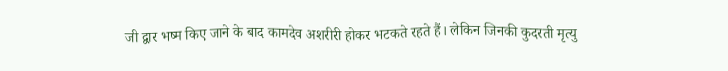जी द्वार भष्म किए जाने के बाद कामदेव अशरीरी होकर भटकते रहते हैं। लेकिन जिनकी कुदरती मृत्यु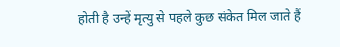होती है उन्हें मृत्यु से पहले कुछ संकेत मिल जाते हैं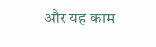और यह काम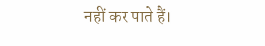नहीं कर पाते हैं।